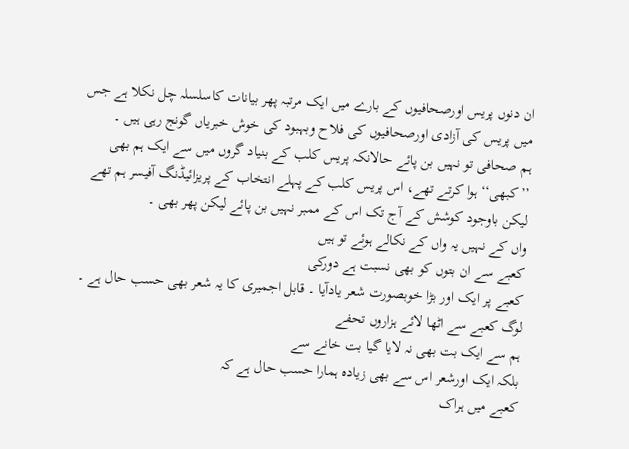ان دنوں پریس اورصحافیوں کے بارے میں ایک مرتبہ پھر بیانات کاسلسلہ چل نکلا ہے جس میں پریس کی آزادی اورصحافیوں کی فلاح وبہبود کی خوش خبریاں گونج رہی ہیں ۔
ہم صحافی تو نہیں بن پائے حالانکہ پریس کلب کے بنیاد گروں میں سے ایک ہم بھی ’’کبھی‘‘ ہوا کرتے تھے، اس پریس کلب کے پہلے انتخاب کے پریزائیڈنگ آفیسر ہم تھے لیکن باوجود کوشش کے آج تک اس کے ممبر نہیں بن پائے لیکن پھر بھی ۔
واں کے نہیں یہ واں کے نکالے ہوئے تو ہیں
کعبے سے ان بتوں کو بھی نسبت ہے دورکی
کعبے پر ایک اور بڑا خوبصورت شعر یادآیا ۔ قابل اجمیری کا یہ شعر بھی حسب حال ہے ۔
لوگ کعبے سے اٹھا لائے ہزاروں تحفے
ہم سے ایک بت بھی نہ لایا گیا بت خانے سے
بلکہ ایک اورشعر اس سے بھی زیادہ ہمارا حسب حال ہے کہ
کعبے میں ہراک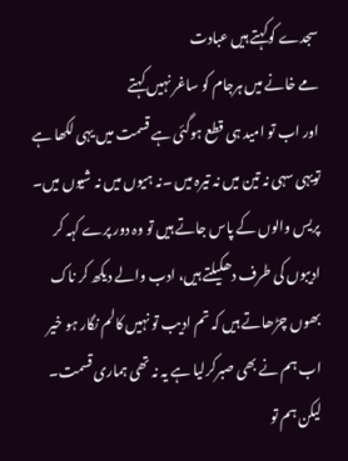سجدے کوکہتے ہیں عبادت
مے خانے میں ہرجام کو ساغر نہیں کہتے
اور اب تو امید ہی قطع ہوگئی ہے قسمت میں یہی لکھا ہے تویہی سہی نہ تین میں نہ تیرہ میں ۔نہ ہیوں میں نہ شیوں میں۔
پریس والوں کے پاس جاتے ہیں تو وہ دور پرے کہہ کر ادیبوں کی طرف دھکیلتے ہیں، ادب والے دیکھ کر ناک بھوں چڑھاتے ہیں کہ تم ادیب تو نہیں کالم نگار ہو خیر اب ہم نے بھی صبرکرلیا ہے یہ نہ تھی ہماری قسمت۔
لیکن ہم تو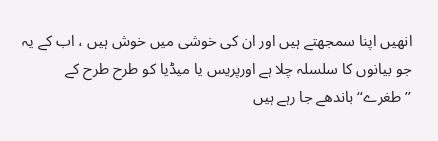انھیں اپنا سمجھتے ہیں اور ان کی خوشی میں خوش ہیں ، اب کے یہ جو بیانوں کا سلسلہ چلا ہے اورپریس یا میڈیا کو طرح طرح کے ’’طغرے‘‘ باندھے جا رہے ہیں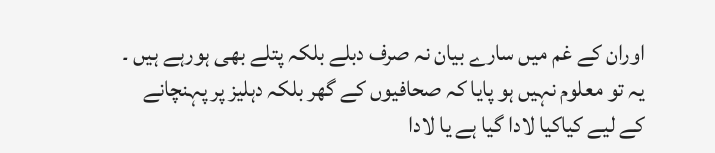اوران کے غم میں سارے بیان نہ صرف دبلے بلکہ پتلے بھی ہورہے ہیں ۔ یہ تو معلوم نہیں ہو پایا کہ صحافیوں کے گھر بلکہ دہلیز پر پہنچانے کے لیے کیاکیا لادا گیا ہے یا لادا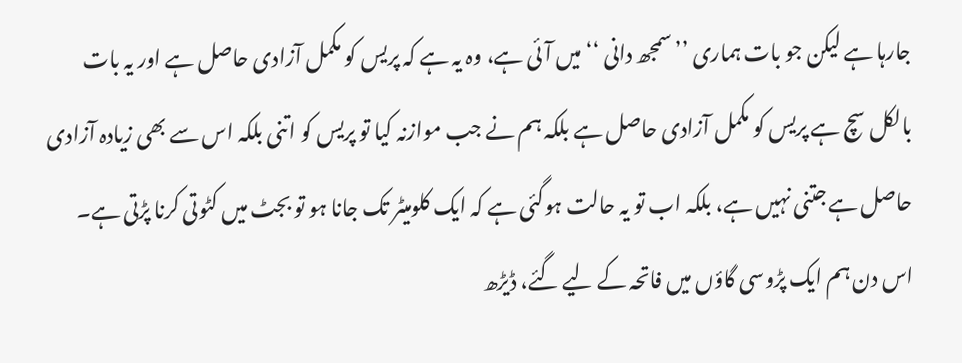جارہا ہے لیکن جو بات ہماری ’’سمجھ دانی ‘‘ میں آئی ہے، وہ یہ ہے کہ پریس کو مکمل آزادی حاصل ہے اور یہ بات بالکل سچ ہے پریس کو مکمل آزادی حاصل ہے بلکہ ہم نے جب موازنہ کیا تو پریس کو اتنی بلکہ اس سے بھی زیادہ آزادی حاصل ہے جتنی نہیں ہے، بلکہ اب تو یہ حالت ہوگئی ہے کہ ایک کلومیٹر تک جانا ہو تو بجٹ میں کٹوتی کرنا پڑتی ہے۔
اس دن ہم ایک پڑوسی گاؤں میں فاتحہ کے لیے گئے، ڈیڑھ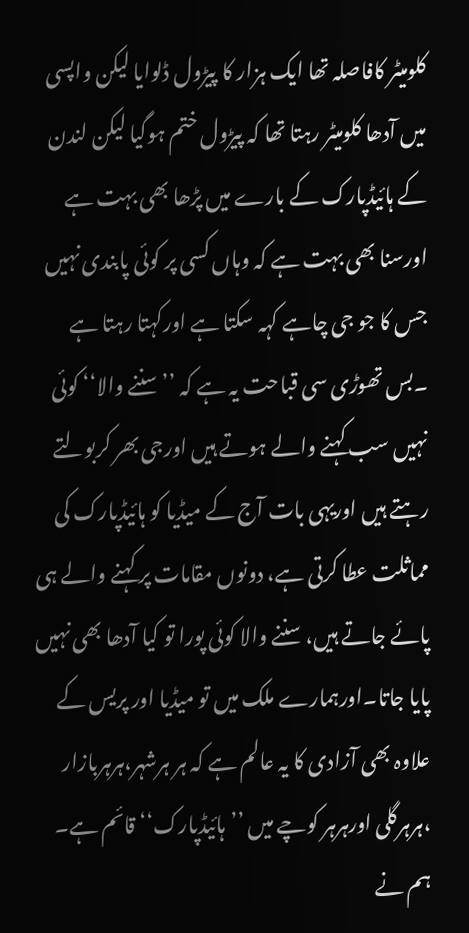کلومیٹر کافاصلہ تھا ایک ہزار کا پیڑول ڈلوایا لیکن واپسی میں آدھا کلومیٹر رہتا تھا کہ پیڑول ختم ہوگیا لیکن لندن کے ہائیڈپارک کے بارے میں پڑھا بھی بہت ہے اورسنا بھی بہت ہے کہ وہاں کسی پر کوئی پابندی نہیں جس کا جو جی چاہے کہہ سکتا ہے اورکہتا رہتا ہے ۔بس تھوڑی سی قباحت یہ ہے کہ ’’سننے والا‘‘ کوئی نہیں سب کہنے والے ہوتے ہیں اورجی بھر کربولتے رہتے ہیں اوریہی بات آج کے میڈیا کو ہائیڈپارک کی مماثلت عطا کرتی ہے، دونوں مقامات پر کہنے والے ہی پائے جاتے ہیں، سننے والا کوئی پورا تو کیا آدھا بھی نہیں پایا جاتا۔اورہمارے ملک میں تو میڈیا اور پریس کے علاوہ بھی آزادی کا یہ عالم ہے کہ ہر ہرشہر،ہرہربازار ،ہرہرگلی اورہرہر کوچے میں ’’ہائیڈپارک‘‘ قائم ہے۔
ہم نے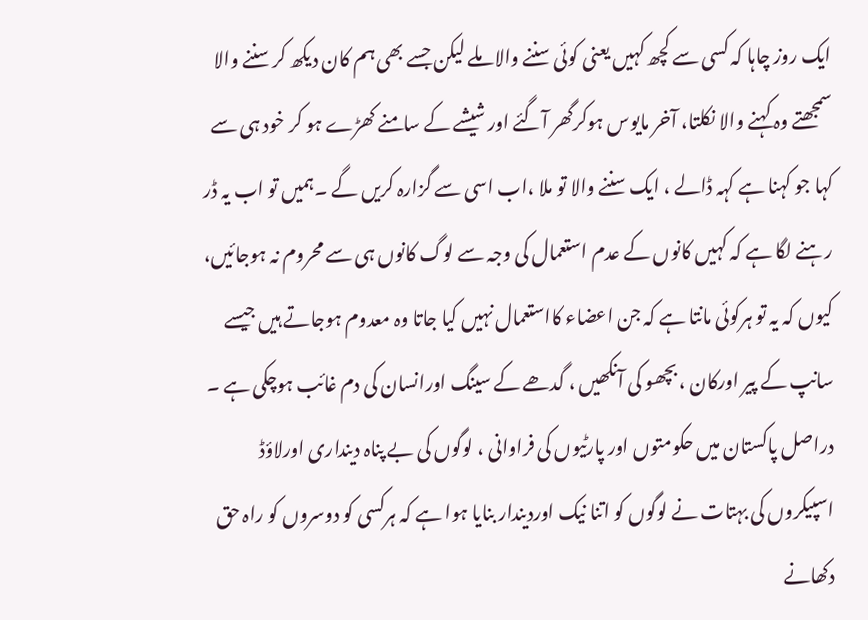ایک روز چاہا کہ کسی سے کچھ کہیں یعنی کوئی سننے والا ملے لیکن جسے بھی ہم کان دیکھ کر سننے والا سمجھتے وہ کہنے والا نکلتا، آخر مایوس ہوکرگھر آگئے اور شیشے کے سامنے کھڑے ہو کر خود ہی سے کہا جو کہنا ہے کہہ ڈالے ، ایک سننے والا تو ملا ،اب اسی سے گزارہ کریں گے ۔ہمیں تو اب یہ ڈر رہنے لگا ہے کہ کہیں کانوں کے عدم استعمال کی وجہ سے لوگ کانوں ہی سے محروم نہ ہوجائیں، کیوں کہ یہ تو ہرکوئی مانتا ہے کہ جن اعضاء کااستعمال نہیں کیا جاتا وہ معدوم ہوجاتے ہیں جیسے سانپ کے پیر اورکان ، بچھو کی آنکھیں ، گدھے کے سینگ اورانسان کی دم غائب ہوچکی ہے ۔
دراصل پاکستان میں حکومتوں اور پارٹیوں کی فراوانی ، لوگوں کی بے پناہ دینداری اورلاؤڈ اسپیکروں کی بہتات نے لوگوں کو اتنا نیک اوردیندار بنایا ہوا ہے کہ ہرکسی کو دوسروں کو راہ حق دکھانے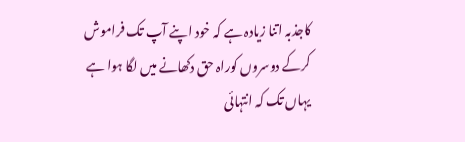کاجذبہ اتنا زیادہ ہے کہ خود اپنے آپ تک فراموش کرکے دوسروں کوراہ حق دکھانے میں لگا ہوا ہے یہاں تک کہ انتہائی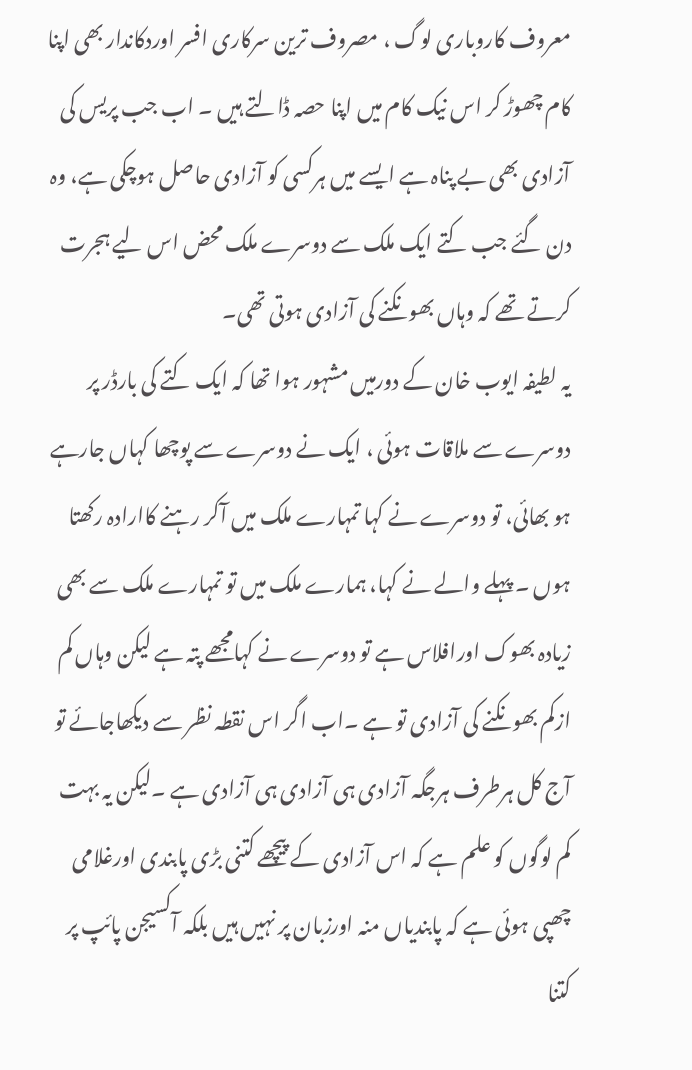معروف کاروباری لوگ ، مصروف ترین سرکاری افسر اوردکاندار بھی اپنا کام چھوڑ کر اس نیک کام میں اپنا حصہ ڈالتے ہیں ۔ اب جب پریس کی آزادی بھی بے پناہ ہے ایسے میں ہرکسی کو آزادی حاصل ہوچکی ہے، وہ دن گئے جب کتے ایک ملک سے دوسرے ملک محض اس لیے ہجرت کرتے تھے کہ وہاں بھونکنے کی آزادی ہوتی تھی۔
یہ لطیفہ ایوب خان کے دورمیں مشہور ہوا تھا کہ ایک کتے کی بارڈر پر دوسرے سے ملاقات ہوئی ، ایک نے دوسرے سے پوچھا کہاں جارہے ہو بھائی، تو دوسرے نے کہا تمہارے ملک میں آکر رہنے کاارادہ رکھتا ہوں ۔ پہلے والے نے کہا، ہمارے ملک میں تو تمہارے ملک سے بھی زیادہ بھوک اورافلاس ہے تو دوسرے نے کہامجھے پتہ ہے لیکن وہاں کم ازکم بھونکنے کی آزادی تو ہے ۔اب اگر اس نقطہ نظر سے دیکھاجائے تو آج کل ہرطرف ہرجگہ آزادی ہی آزادی ہی آزادی ہے ۔لیکن یہ بہت کم لوگوں کو علم ہے کہ اس آزادی کے پیچھے کتنی بڑی پابندی اورغلامی چھپی ہوئی ہے کہ پابندیاں منہ اورزبان پر نہیں ہیں بلکہ آکسیجن پائپ پر کتنا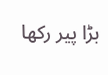بڑا پیر رکھا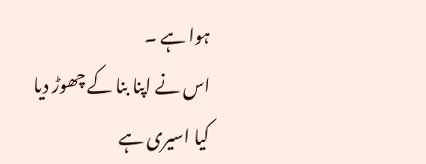ہوا ہے ۔
اس نے اپنا بنا کے چھوڑ دیا
کیا اسیری ہے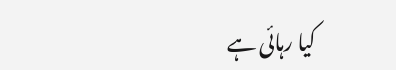کیا رہائی ہے